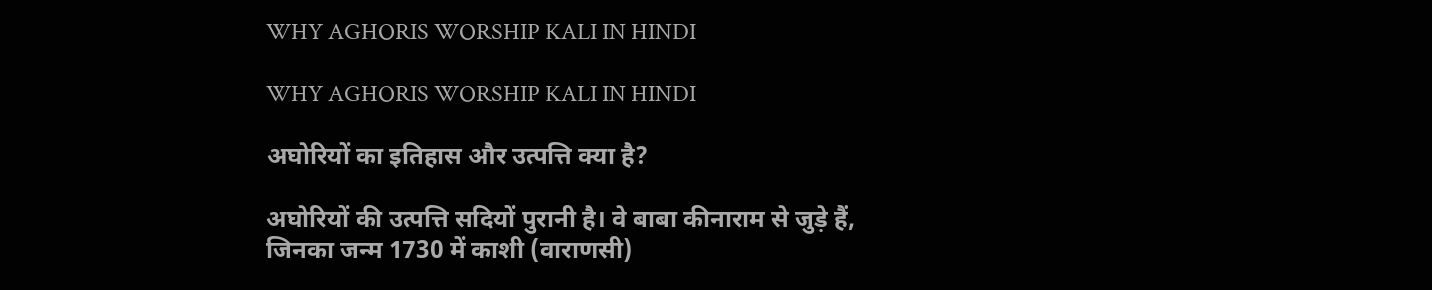WHY AGHORIS WORSHIP KALI IN HINDI

WHY AGHORIS WORSHIP KALI IN HINDI

अघोरियों का इतिहास और उत्पत्ति क्या है?

अघोरियों की उत्पत्ति सदियों पुरानी है। वे बाबा कीनाराम से जुड़े हैं, जिनका जन्म 1730 में काशी (वाराणसी)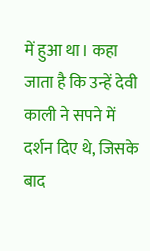में हुआ था। कहा जाता है कि उन्हें देवी काली ने सपने में दर्शन दिए थे, जिसके बाद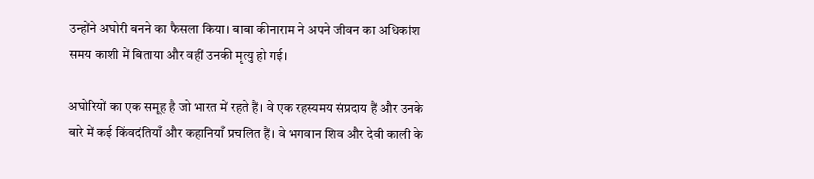उन्होंने अघोरी बनने का फैसला किया। बाबा कीनाराम ने अपने जीवन का अधिकांश समय काशी में बिताया और वहीं उनकी मृत्यु हो गई।

अघोरियों का एक समूह है जो भारत में रहते हैं। वे एक रहस्यमय संप्रदाय हैं और उनके बारे में कई किंवदंतियाँ और कहानियाँ प्रचलित हैं। वे भगवान शिव और देवी काली के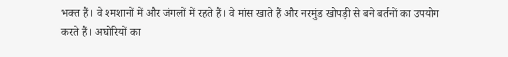भक्त हैं। वे श्मशानों में और जंगलों में रहते हैं। वे मांस खाते हैं और नरमुंड खोपड़ी से बने बर्तनों का उपयोग करते हैं। अघोरियों का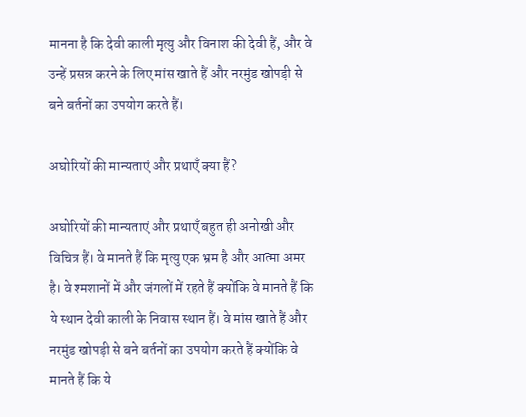मानना है कि देवी काली मृत्यु और विनाश की देवी हैं, और वे उन्हें प्रसन्न करने के लिए मांस खाते हैं और नरमुंड खोपड़ी से बने बर्तनों का उपयोग करते हैं।

अघोरियों की मान्यताएं और प्रथाएँ क्या हैं?

अघोरियों की मान्यताएं और प्रथाएँ बहुत ही अनोखी और विचित्र हैं। वे मानते हैं कि मृत्यु एक भ्रम है और आत्मा अमर है। वे श्मशानों में और जंगलों में रहते हैं क्योंकि वे मानते हैं कि ये स्थान देवी काली के निवास स्थान हैं। वे मांस खाते हैं और नरमुंड खोपड़ी से बने बर्तनों का उपयोग करते हैं क्योंकि वे मानते हैं कि ये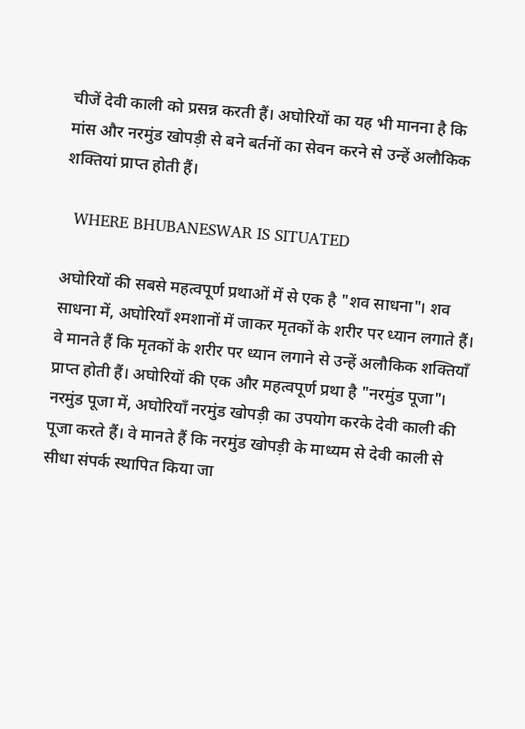चीजें देवी काली को प्रसन्न करती हैं। अघोरियों का यह भी मानना है कि मांस और नरमुंड खोपड़ी से बने बर्तनों का सेवन करने से उन्हें अलौकिक शक्तियां प्राप्त होती हैं।

  WHERE BHUBANESWAR IS SITUATED

अघोरियों की सबसे महत्वपूर्ण प्रथाओं में से एक है "शव साधना"। शव साधना में, अघोरियाँ श्मशानों में जाकर मृतकों के शरीर पर ध्यान लगाते हैं। वे मानते हैं कि मृतकों के शरीर पर ध्यान लगाने से उन्हें अलौकिक शक्तियाँ प्राप्त होती हैं। अघोरियों की एक और महत्वपूर्ण प्रथा है "नरमुंड पूजा"। नरमुंड पूजा में, अघोरियाँ नरमुंड खोपड़ी का उपयोग करके देवी काली की पूजा करते हैं। वे मानते हैं कि नरमुंड खोपड़ी के माध्यम से देवी काली से सीधा संपर्क स्थापित किया जा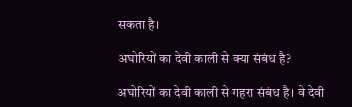सकता है।

अघोरियों का देवी काली से क्या संबंध है?

अघोरियों का देवी काली से गहरा संबंध है। वे देवी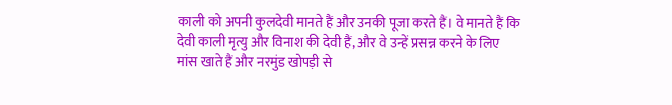काली को अपनी कुलदेवी मानते हैं और उनकी पूजा करते हैं। वे मानते हैं कि देवी काली मृत्यु और विनाश की देवी हैं, और वे उन्हें प्रसन्न करने के लिए मांस खाते हैं और नरमुंड खोपड़ी से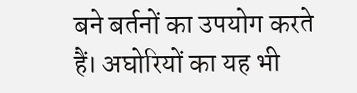बने बर्तनों का उपयोग करते हैं। अघोरियों का यह भी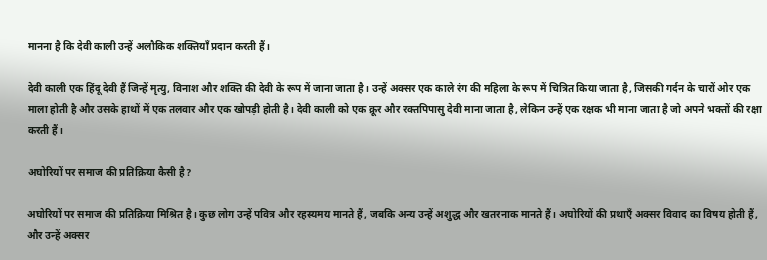मानना है कि देवी काली उन्हें अलौकिक शक्तियाँ प्रदान करती हैं।

देवी काली एक हिंदू देवी हैं जिन्हें मृत्यु, विनाश और शक्ति की देवी के रूप में जाना जाता है। उन्हें अक्सर एक काले रंग की महिला के रूप में चित्रित किया जाता है, जिसकी गर्दन के चारों ओर एक माला होती है और उसके हाथों में एक तलवार और एक खोपड़ी होती है। देवी काली को एक क्रूर और रक्तपिपासु देवी माना जाता है, लेकिन उन्हें एक रक्षक भी माना जाता है जो अपने भक्तों की रक्षा करती हैं।

अघोरियों पर समाज की प्रतिक्रिया कैसी है?

अघोरियों पर समाज की प्रतिक्रिया मिश्रित है। कुछ लोग उन्हें पवित्र और रहस्यमय मानते हैं, जबकि अन्य उन्हें अशुद्ध और खतरनाक मानते हैं। अघोरियों की प्रथाएँ अक्सर विवाद का विषय होती हैं, और उन्हें अक्सर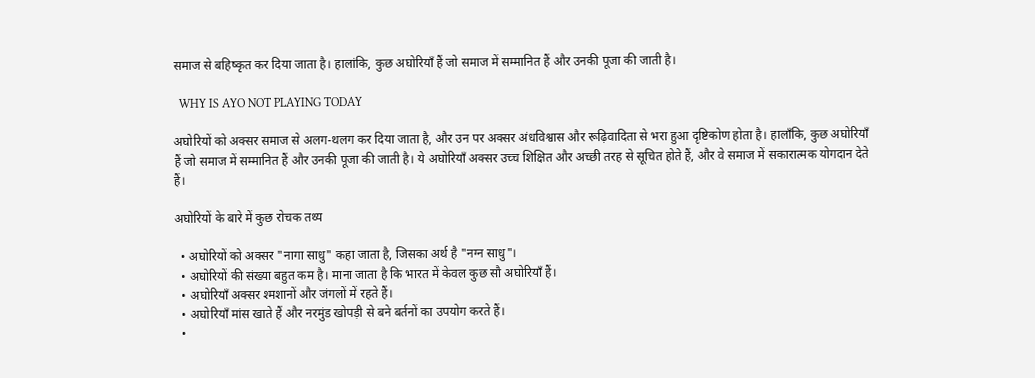समाज से बहिष्कृत कर दिया जाता है। हालांकि, कुछ अघोरियाँ हैं जो समाज में सम्मानित हैं और उनकी पूजा की जाती है।

  WHY IS AYO NOT PLAYING TODAY

अघोरियों को अक्सर समाज से अलग-थलग कर दिया जाता है, और उन पर अक्सर अंधविश्वास और रूढ़िवादिता से भरा हुआ दृष्टिकोण होता है। हालाँकि, कुछ अघोरियाँ हैं जो समाज में सम्मानित हैं और उनकी पूजा की जाती है। ये अघोरियाँ अक्सर उच्च शिक्षित और अच्छी तरह से सूचित होते हैं, और वे समाज में सकारात्मक योगदान देते हैं।

अघोरियों के बारे में कुछ रोचक तथ्य

  • अघोरियों को अक्सर "नागा साधु" कहा जाता है, जिसका अर्थ है "नग्न साधु"।
  • अघोरियों की संख्या बहुत कम है। माना जाता है कि भारत में केवल कुछ सौ अघोरियाँ हैं।
  • अघोरियाँ अक्सर श्मशानों और जंगलों में रहते हैं।
  • अघोरियाँ मांस खाते हैं और नरमुंड खोपड़ी से बने बर्तनों का उपयोग करते हैं।
  •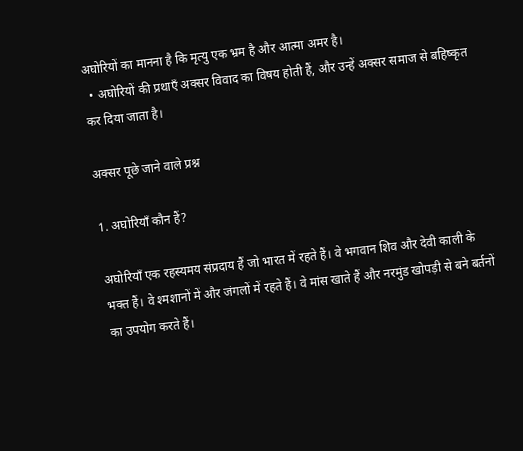अघोरियों का मानना है कि मृत्यु एक भ्रम है और आत्मा अमर है।
  • अघोरियों की प्रथाएँ अक्सर विवाद का विषय होती हैं, और उन्हें अक्सर समाज से बहिष्कृत कर दिया जाता है।

अक्सर पूछे जाने वाले प्रश्न

1. अघोरियाँ कौन हैं?

अघोरियाँ एक रहस्यमय संप्रदाय हैं जो भारत में रहते हैं। वे भगवान शिव और देवी काली के भक्त हैं। वे श्मशानों में और जंगलों में रहते हैं। वे मांस खाते हैं और नरमुंड खोपड़ी से बने बर्तनों का उपयोग करते हैं।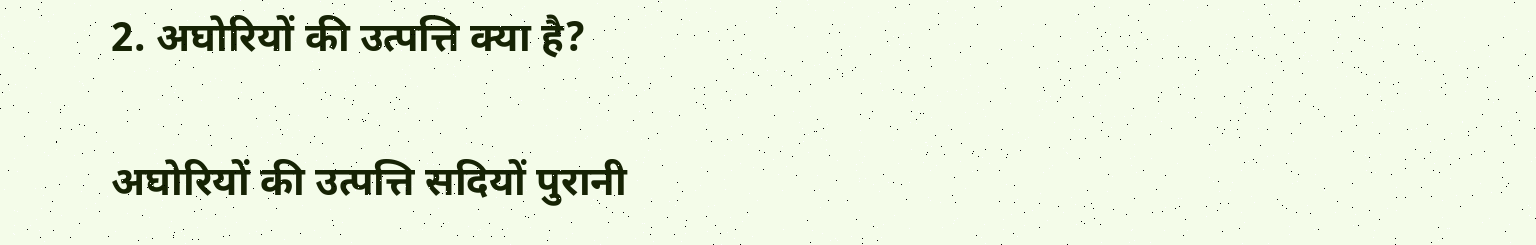2. अघोरियों की उत्पत्ति क्या है?

अघोरियों की उत्पत्ति सदियों पुरानी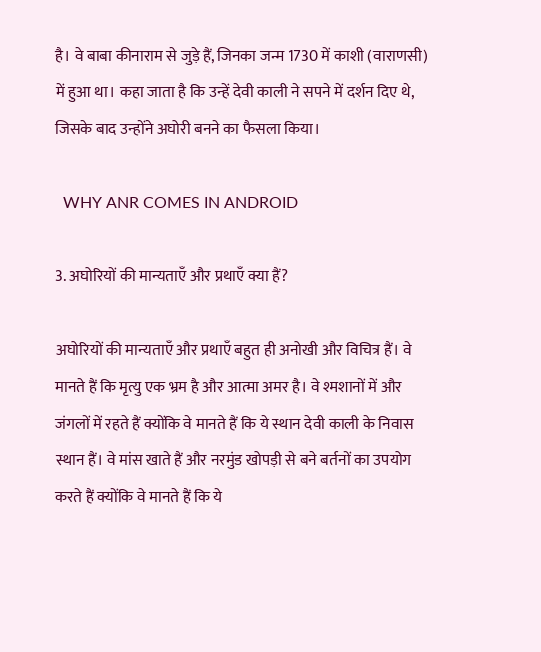है। वे बाबा कीनाराम से जुड़े हैं, जिनका जन्म 1730 में काशी (वाराणसी) में हुआ था। कहा जाता है कि उन्हें देवी काली ने सपने में दर्शन दिए थे, जिसके बाद उन्होंने अघोरी बनने का फैसला किया।

  WHY ANR COMES IN ANDROID

3. अघोरियों की मान्यताएँ और प्रथाएँ क्या हैं?

अघोरियों की मान्यताएँ और प्रथाएँ बहुत ही अनोखी और विचित्र हैं। वे मानते हैं कि मृत्यु एक भ्रम है और आत्मा अमर है। वे श्मशानों में और जंगलों में रहते हैं क्योंकि वे मानते हैं कि ये स्थान देवी काली के निवास स्थान हैं। वे मांस खाते हैं और नरमुंड खोपड़ी से बने बर्तनों का उपयोग करते हैं क्योंकि वे मानते हैं कि ये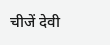चीजें देवी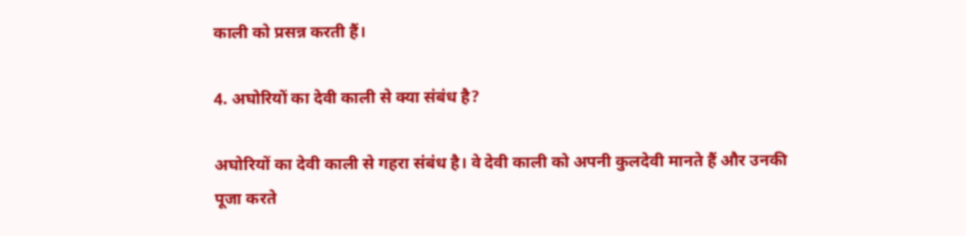काली को प्रसन्न करती हैं।

4. अघोरियों का देवी काली से क्या संबंध है?

अघोरियों का देवी काली से गहरा संबंध है। वे देवी काली को अपनी कुलदेवी मानते हैं और उनकी पूजा करते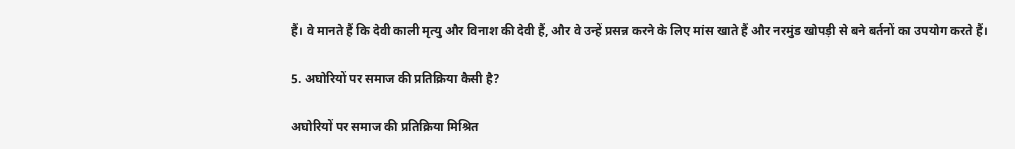हैं। वे मानते हैं कि देवी काली मृत्यु और विनाश की देवी हैं, और वे उन्हें प्रसन्न करने के लिए मांस खाते हैं और नरमुंड खोपड़ी से बने बर्तनों का उपयोग करते हैं।

5. अघोरियों पर समाज की प्रतिक्रिया कैसी है?

अघोरियों पर समाज की प्रतिक्रिया मिश्रित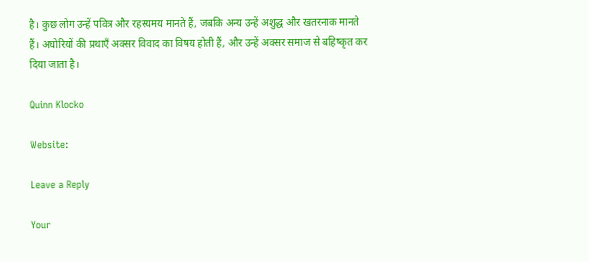है। कुछ लोग उन्हें पवित्र और रहस्यमय मानते हैं, जबकि अन्य उन्हें अशुद्ध और खतरनाक मानते हैं। अघोरियों की प्रथाएँ अक्सर विवाद का विषय होती हैं, और उन्हें अक्सर समाज से बहिष्कृत कर दिया जाता है।

Quinn Klocko

Website:

Leave a Reply

Your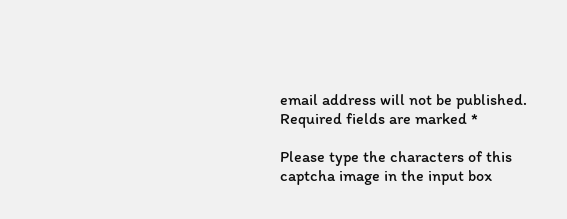email address will not be published. Required fields are marked *

Please type the characters of this captcha image in the input box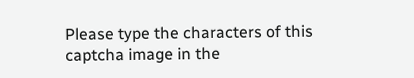Please type the characters of this captcha image in the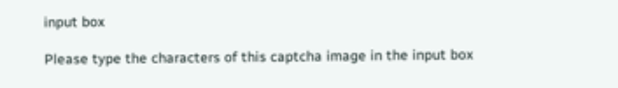input box

Please type the characters of this captcha image in the input box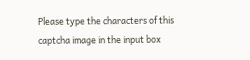Please type the characters of this captcha image in the input box